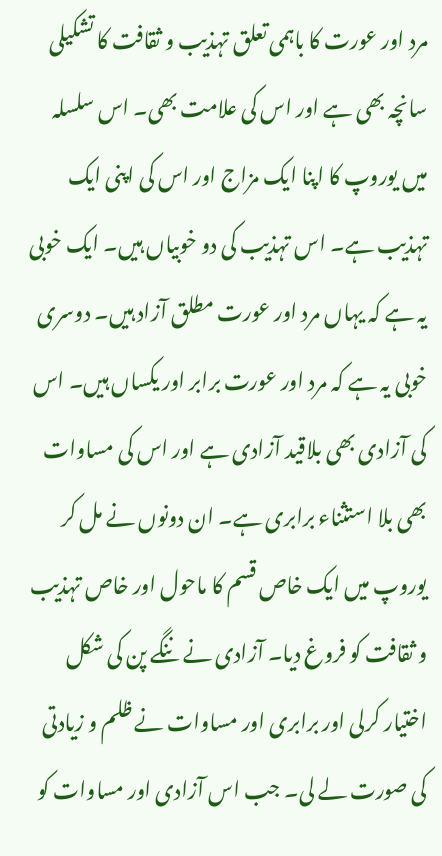مرد اور عورت کا باہمی تعلق تہذیب و ثقافت کا تشکیلی سانچہ بھی ہے اور اس کی علامت بھی۔ اس سلسلہ میں یوروپ کا اپنا ایک مزاج اور اس کی اپنی ایک تہذیب ہے۔ اس تہذیب کی دو خوبیاں ہیں۔ ایک خوبی یہ ہے کہ یہاں مرد اور عورت مطلق آزاد ہیں۔ دوسری خوبی یہ ہے کہ مرد اور عورت برابر اور یکساں ہیں۔ اس کی آزادی بھی بلاقید آزادی ہے اور اس کی مساوات بھی بلا استثناء برابری ہے۔ ان دونوں نے مل کر یوروپ میں ایک خاص قسم کا ماحول اور خاص تہذیب و ثقافت کو فروغ دیا۔ آزادی نے ننگے پن کی شکل اختیار کرلی اور برابری اور مساوات نے ظلم و زیادتی کی صورت لے لی۔ جب اس آزادی اور مساوات کو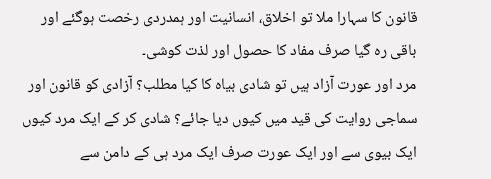قانون کا سہارا ملا تو اخلاق، انسانیت اور ہمدردی رخصت ہوگئے اور باقی رہ گیا صرف مفاد کا حصول اور لذت کوشی۔
مرد اور عورت آزاد ہیں تو شادی بیاہ کا کیا مطلب؟ آزادی کو قانون اور سماجی روایت کی قید میں کیوں دیا جائے؟ شادی کر کے ایک مرد کیوں ایک بیوی سے اور ایک عورت صرف ایک مرد ہی کے دامن سے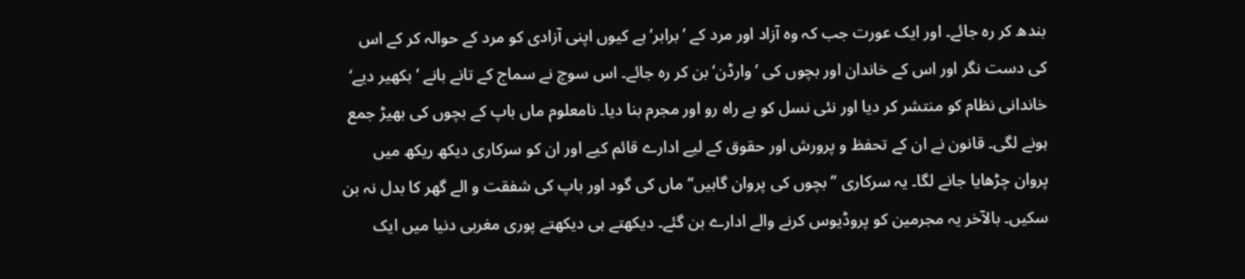بندھ کر رہ جائے۔ اور ایک عورت جب کہ وہ آزاد اور مرد کے ’برابر‘ ہے کیوں اپنی آزادی کو مرد کے حوالہ کر کے اس کی دست نگر اور اس کے خاندان اور بچوں کی ’وارڈن‘ بن کر رہ جائے۔ اس سوچ نے سماج کے تانے بانے ’بکھیر دیے‘ خاندانی نظام کو منتشر کر دیا اور نئی نسل کو بے راہ رو اور مجرم بنا دیا۔ نامعلوم ماں باپ کے بچوں کی بھیڑ جمع ہونے لگی۔ قانون نے ان کے تحفظ و پرورش اور حقوق کے لیے ادارے قائم کیے اور ان کو سرکاری دیکھ ریکھ میں پروان چڑھایا جانے لگا۔ یہ سرکاری ’’بچوں کی پروان گاہیں‘‘ ماں کی گود اور باپ کی شفقت و الے گھر کا بدل نہ بن سکیں۔ بالآخر یہ مجرمین کو پروڈیوس کرنے والے ادارے بن گئے۔ دیکھتے ہی دیکھتے پوری مغربی دنیا میں ایک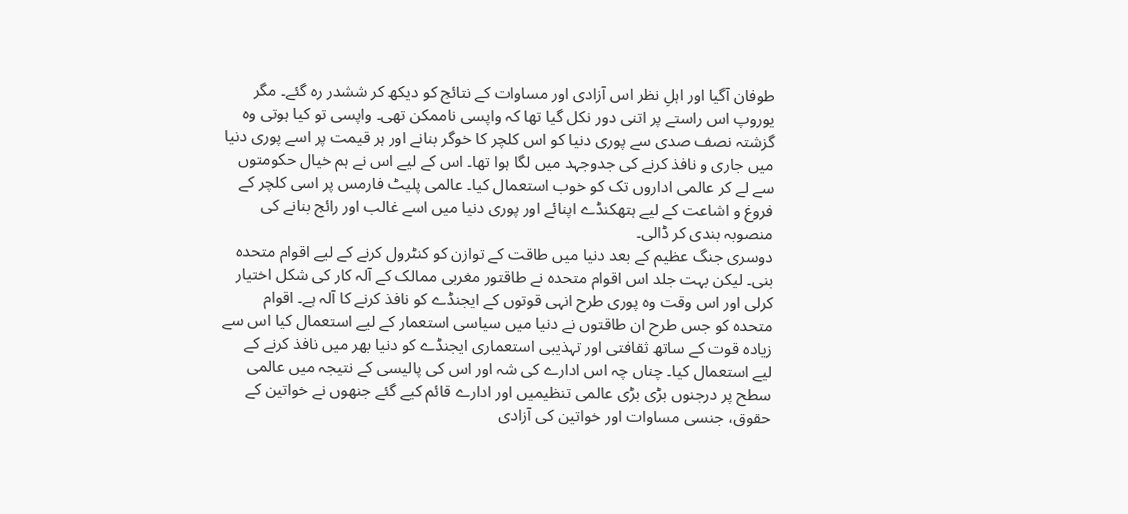طوفان آگیا اور اہلِ نظر اس آزادی اور مساوات کے نتائج کو دیکھ کر ششدر رہ گئے۔ مگر یوروپ اس راستے پر اتنی دور نکل گیا تھا کہ واپسی ناممکن تھی۔ واپسی تو کیا ہوتی وہ گزشتہ نصف صدی سے پوری دنیا کو اس کلچر کا خوگر بنانے اور ہر قیمت پر اسے پوری دنیا میں جاری و نافذ کرنے کی جدوجہد میں لگا ہوا تھا۔ اس کے لیے اس نے ہم خیال حکومتوں سے لے کر عالمی اداروں تک کو خوب استعمال کیا۔ عالمی پلیٹ فارمس پر اسی کلچر کے فروغ و اشاعت کے لیے ہتھکنڈے اپنائے اور پوری دنیا میں اسے غالب اور رائج بنانے کی منصوبہ بندی کر ڈالی۔
دوسری جنگ عظیم کے بعد دنیا میں طاقت کے توازن کو کنٹرول کرنے کے لیے اقوام متحدہ بنی۔ لیکن بہت جلد اس اقوام متحدہ نے طاقتور مغربی ممالک کے آلہ کار کی شکل اختیار کرلی اور اس وقت وہ پوری طرح انہی قوتوں کے ایجنڈے کو نافذ کرنے کا آلہ ہے۔ اقوام متحدہ کو جس طرح ان طاقتوں نے دنیا میں سیاسی استعمار کے لیے استعمال کیا اس سے زیادہ قوت کے ساتھ ثقافتی اور تہذیبی استعماری ایجنڈے کو دنیا بھر میں نافذ کرنے کے لیے استعمال کیا۔ چناں چہ اس ادارے کی شہ اور اس کی پالیسی کے نتیجہ میں عالمی سطح پر درجنوں بڑی بڑی عالمی تنظیمیں اور ادارے قائم کیے گئے جنھوں نے خواتین کے حقوق، جنسی مساوات اور خواتین کی آزادی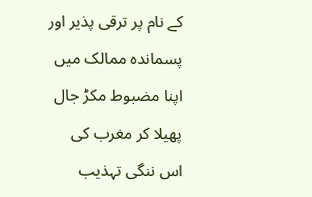کے نام پر ترقی پذیر اور پسماندہ ممالک میں اپنا مضبوط مکڑ جال پھیلا کر مغرب کی اس ننگی تہذیب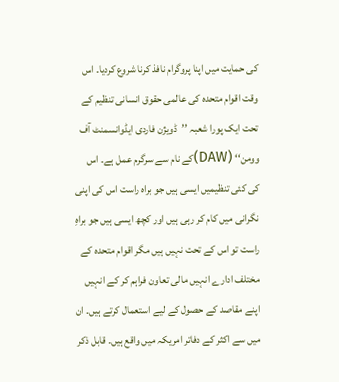کی حمایت میں اپنا پروگرام نافذ کرنا شروع کردیا۔ اس وقت اقوام متحدہ کی عالمی حقوق انسانی تنظیم کے تحت ایک پورا شعبہ ’’ڈویژن فاردی ایڈوانسمنٹ آف وومن‘‘ (DAW)کے نام سے سرگرم عمل ہے۔ اس کی کئی تنظیمیں ایسی ہیں جو براہ راست اس کی اپنی نگرانی میں کام کر رہی ہیں اور کچھ ایسی ہیں جو براہِ راست تو اس کے تحت نہیں ہیں مگر اقوام متحدہ کے مختلف ادارے انہیں مالی تعاون فراہم کر کے انہیں اپنے مقاصد کے حصول کے لیے استعمال کرتے ہیں۔ ان میں سے اکثر کے دفاتر امریکہ میں واقع ہیں۔ قابل ذکر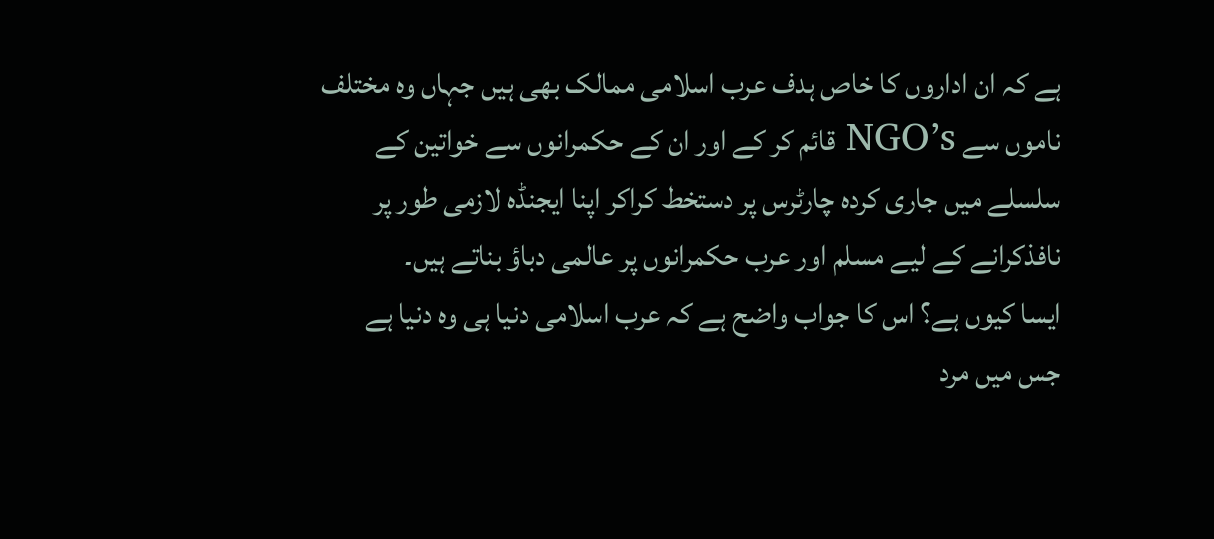ہے کہ ان اداروں کا خاص ہدف عرب اسلامی ممالک بھی ہیں جہاں وہ مختلف ناموں سے NGO’s قائم کر کے اور ان کے حکمرانوں سے خواتین کے سلسلے میں جاری کردہ چارٹرس پر دستخط کراکر اپنا ایجنڈہ لازمی طور پر نافذکرانے کے لیے مسلم اور عرب حکمرانوں پر عالمی دباؤ بناتے ہیں۔
ایسا کیوں ہے؟ اس کا جواب واضح ہے کہ عرب اسلامی دنیا ہی وہ دنیا ہے جس میں مرد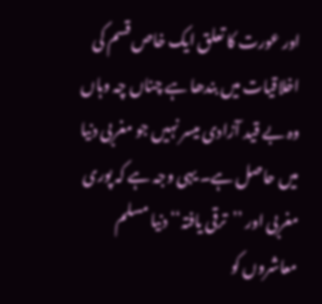اور عورت کا تعلق ایک خاص قسم کی اخلاقیات میں بندھا ہے چناں چہ وہاں وہ بے قید آزادی میسر نہیں جو مغربی دنیا میں حاصل ہے۔ یہی وجہ ہے کہ پوری مغربی اور ’’ترقی یافتہ‘‘ دنیا مسلم معاشروں کو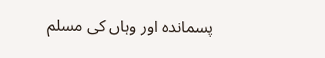پسماندہ اور وہاں کی مسلم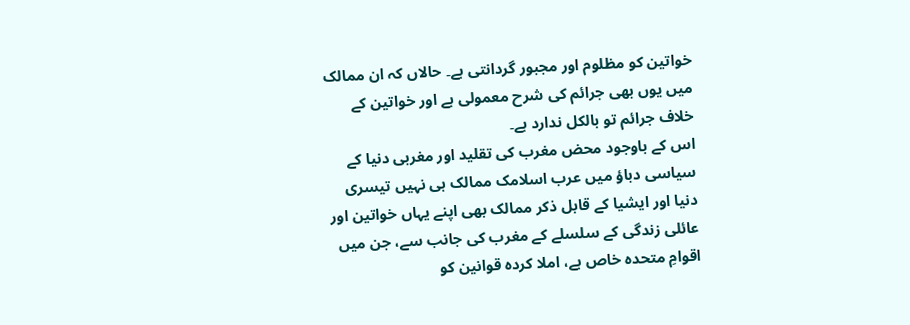خواتین کو مظلوم اور مجبور گردانتی ہے۔ حالاں کہ ان ممالک میں یوں بھی جرائم کی شرح معمولی ہے اور خواتین کے خلاف جرائم تو بالکل ندارد ہے۔
اس کے باوجود محض مغرب کی تقلید اور مغربی دنیا کے سیاسی دباؤ میں عرب اسلامک ممالک ہی نہیں تیسری دنیا اور ایشیا کے قابل ذکر ممالک بھی اپنے یہاں خواتین اور عائلی زندگی کے سلسلے کے مغرب کی جانب سے، جن میں اقوامِ متحدہ خاص ہے، املا کردہ قوانین کو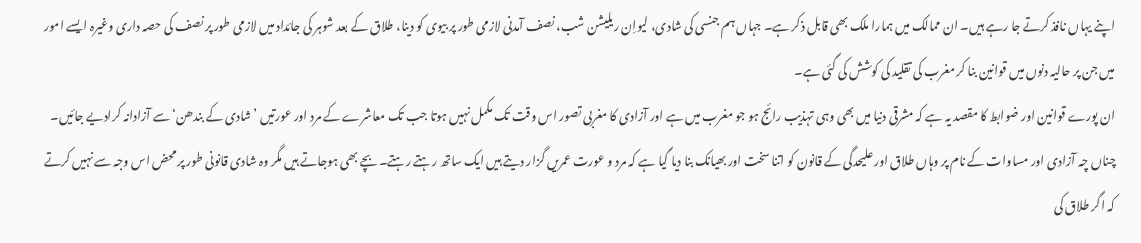اپنے یہاں نافذ کرتے جا رہے ہیں۔ ان ممالک میں ہمارا ملک بھی قابل ذکر ہے۔ جہاں ہم جنسی کی شادی، لیواِن ریلیشن شب، نصف آمدنی لازمی طور پر بیوی کو دینا، طلاق کے بعد شوہر کی جائداد میں لازمی طور پر نصف کی حصہ داری وغیرہ ایسے امور میں جن پر حالیہ دنوں میں قوانین بنا کر مغرب کی تقلید کی کوشش کی گئی ہے۔
ان پورے قوانین اور ضوابط کا مقصد یہ ہے کہ مشرقی دنیا میں بھی وہی تہذیب رائج ہو جو مغرب میں ہے اور آزادی کا مغربی تصور اس وقت تک مکمل نہیں ہوتا جب تک معاشرے کے مرد اور عورتیں ’شادی کے بندھن‘ سے آزادانہ کرادیے جائیں۔ چناں چہ آزادی اور مساوات کے نام پر وہاں طلاق اور علیحدگی کے قانون کو اتنا سخت اور بھیانک بنا دیا گیا ہے کہ مرد و عورت عمریں گزار دیتے ہیں ایک ساتھ رہتے رہتے۔ بچے بھی ہوجاتے ہیں مگر وہ شادی قانونی طور پر محض اس وجہ سے نہیں کرتے کہ اگر طلاق کی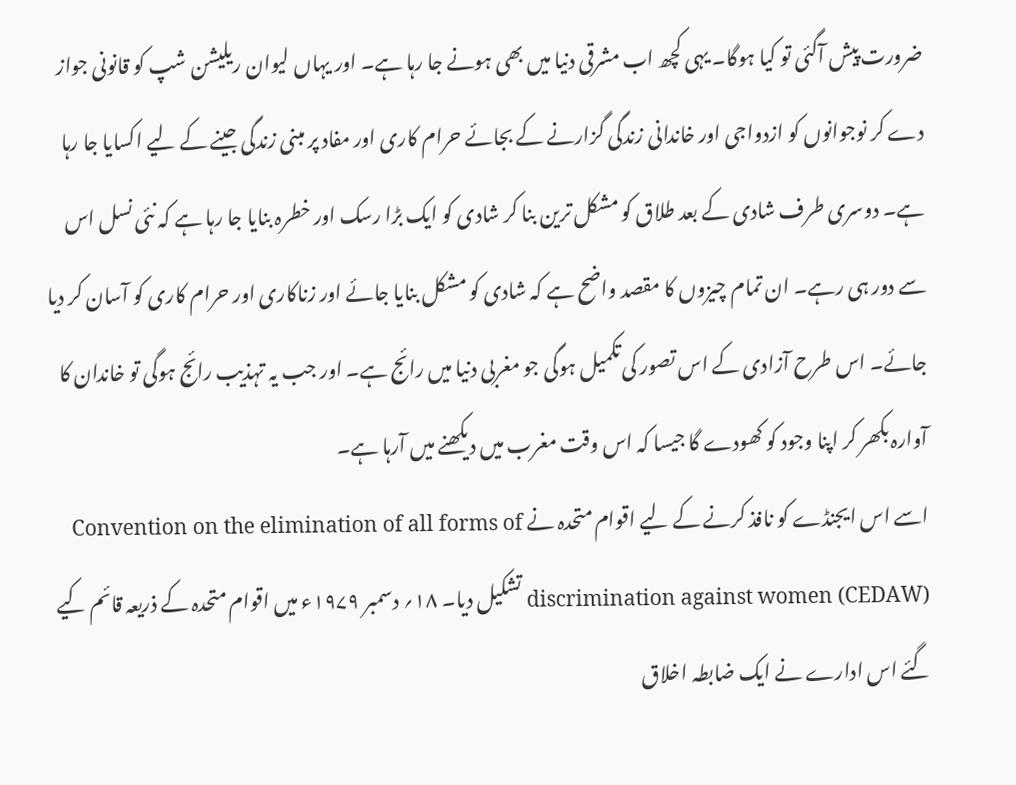ضرورت پیش آگئی تو کیا ہوگا۔ یہی کچھ اب مشرقی دنیا میں بھی ہونے جا رہا ہے۔ اور یہاں لیوان ریلیشن شپ کو قانونی جواز دے کر نوجوانوں کو ازدواجی اور خاندانی زندگی گزارنے کے بجائے حرام کاری اور مفاد پر مبنی زندگی جینے کے لیے اکسایا جا رہا ہے۔ دوسری طرف شادی کے بعد طلاق کو مشکل ترین بنا کر شادی کو ایک بڑا رسک اور خطرہ بنایا جا رہا ہے کہ نئی نسل اس سے دور ہی رہے۔ ان تمام چیزوں کا مقصد واضح ہے کہ شادی کو مشکل بنایا جائے اور زناکاری اور حرام کاری کو آسان کر دیا جائے۔ اس طرح آزادی کے اس تصور کی تکمیل ہوگی جو مغربی دنیا میں رائج ہے۔ اور جب یہ تہذیب رائج ہوگی تو خاندان کا آوارہ بکھر کر اپنا وجود کو کھودے گا جیسا کہ اس وقت مغرب میں دیکھنے میں آرہا ہے۔
اسے اس ایجنڈے کو نافذ کرنے کے لیے اقوام متحدہ نے Convention on the elimination of all forms of discrimination against women (CEDAW) تشکیل دیا۔ ۱۸؍ دسمبر ۱۹۷۹ء میں اقوام متحدہ کے ذریعہ قائم کیے گئے اس ادارے نے ایک ضابطہ اخلاق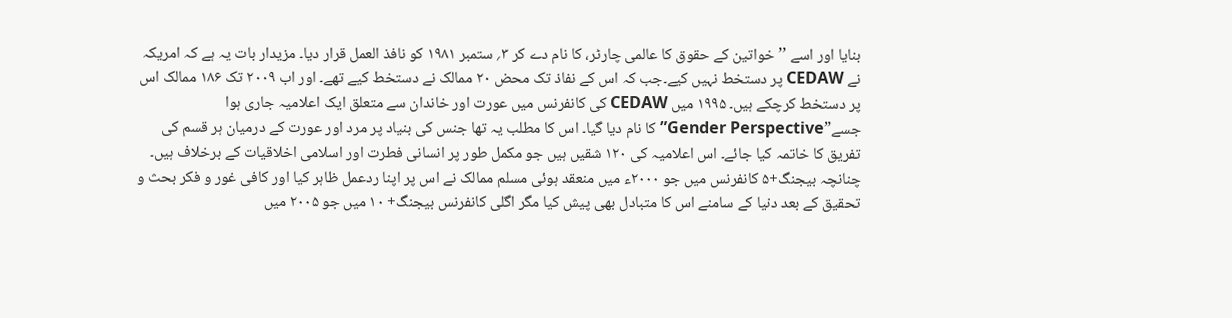بنایا اور اسے ’’خواتین کے حقوق کا عالمی چارٹر، کا نام دے کر ۳؍ ستمبر ۱۹۸۱ کو نافذ العمل قرار دیا۔ مزیدار بات یہ ہے کہ امریکہ نے CEDAW پر دستخط نہیں کیے۔جب کہ اس کے نفاذ تک محض ۲۰ ممالک نے دستخط کیے تھے۔ اور اب ۲۰۰۹ تک ۱۸۶ ممالک اس پر دستخط کرچکے ہیں۔ ۱۹۹۵ میں CEDAW کی کانفرنس میں عورت اور خاندان سے متعلق ایک اعلامیہ جاری ہوا جسے”Gender Perspective” کا نام دیا گیا۔ اس کا مطلب یہ تھا جنس کی بنیاد پر مرد اور عورت کے درمیان ہر قسم کی تفریق کا خاتمہ کیا جائے۔ اس اعلامیہ کی ۱۲۰ شقیں ہیں جو مکمل طور پر انسانی فطرت اور اسلامی اخلاقیات کے برخلاف ہیں۔ چنانچہ بیجنگ+۵ کانفرنس میں جو ۲۰۰۰ء میں منعقد ہوئی مسلم ممالک نے اس پر اپنا ردعمل ظاہر کیا اور کافی غور و فکر بحث و تحقیق کے بعد دنیا کے سامنے اس کا متبادل بھی پیش کیا مگر اگلی کانفرنس بیجنگ+ ۱۰ میں جو ۲۰۰۵ میں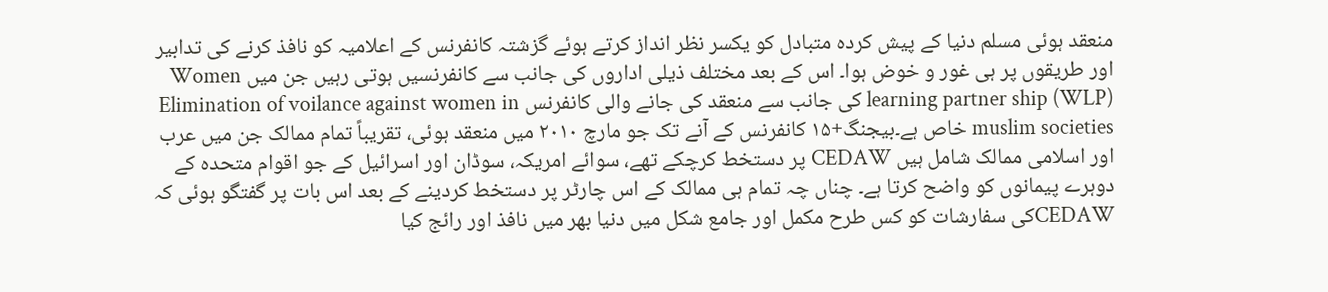منعقد ہوئی مسلم دنیا کے پیش کردہ متبادل کو یکسر نظر انداز کرتے ہوئے گزشتہ کانفرنس کے اعلامیہ کو نافذ کرنے کی تدابیر اور طریقوں پر ہی غور و خوض ہوا۔ اس کے بعد مختلف ذیلی اداروں کی جانب سے کانفرنسیں ہوتی رہیں جن میں Women learning partner ship (WLP) کی جانب سے منعقد کی جانے والی کانفرنس Elimination of voilance against women in muslim societies خاص ہے۔بیجنگ+۱۵ کانفرنس کے آنے تک جو مارچ ۲۰۱۰ میں منعقد ہوئی، تقریباً تمام ممالک جن میں عرب اور اسلامی ممالک شامل ہیں CEDAW پر دستخط کرچکے تھے، سوائے امریکہ، سوڈان اور اسرائیل کے جو اقوام متحدہ کے دوہرے پیمانوں کو واضح کرتا ہے۔ چناں چہ تمام ہی ممالک کے اس چارٹر پر دستخط کردینے کے بعد اس بات پر گفتگو ہوئی کہ CEDAWکی سفارشات کو کس طرح مکمل اور جامع شکل میں دنیا بھر میں نافذ اور رائج کیا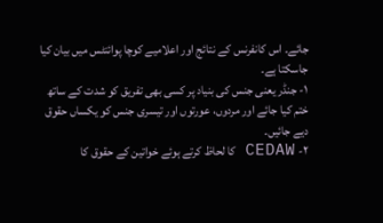جائے۔ اس کانفرنس کے نتائج اور اعلامیے کوچا پوائنٹس میں بیان کیا جاسکتا ہے۔
۱- جنڈر یعنی جنس کی بنیاد پر کسی بھی تفریق کو شدت کے ساتھ ختم کیا جائے اور مردوں، عورتوں اور تیسری جنس کو یکساں حقوق دیے جائیں۔
۲- CEDAW کا لحاظ کرتے ہوئے خواتین کے حقوق کا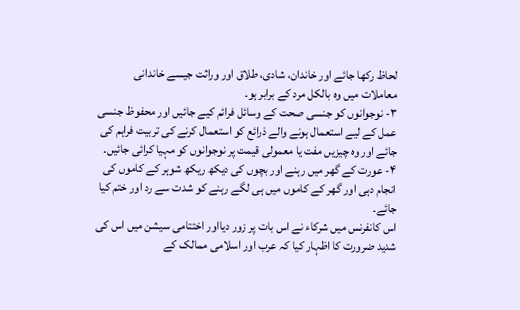لحاظ رکھا جائے اور خاندان، شادی، طلاق اور وراثت جیسے خاندانی معاملات میں وہ بالکل مرد کے برابر ہو۔
۳- نوجوانوں کو جنسی صحت کے وسائل فرائم کیے جائیں اور محفوظ جنسی عمل کے لیے استعمال ہونے والے ذرائع کو استعمال کرنے کی تربیت فراہم کی جائے اور وہ چیزیں مفت یا معمولی قیمت پر نوجوانوں کو مہیا کرائی جائیں۔
۴- عورت کے گھر میں رہنے اور بچوں کی دیکھ ریکھ شوہر کے کاموں کی انجام دہی اور گھر کے کاموں میں ہی لگے رہنے کو شدت سے رد اور ختم کیا جائے۔
اس کانفرنس میں شرکاء نے اس بات پر زور دیااور اختتامی سیشن میں اس کی شدید ضرورت کا اظہار کیا کہ عرب اور اسلامی ممالک کے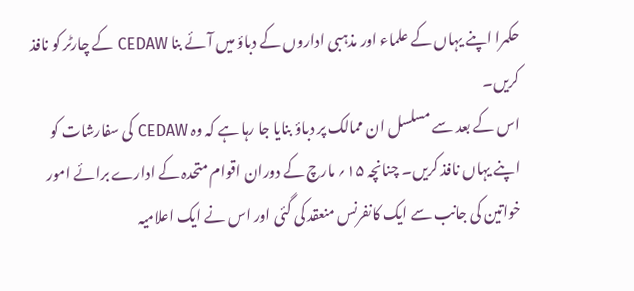حکمرا اپنے یہاں کے علماء اور مذہبی اداروں کے دباؤ میں آئے بنا CEDAW کے چارٹر کو نافذ کریں۔
اس کے بعد سے مسلسل ان ممالک پر دباؤ بنایا جا رہا ہے کہ وہ CEDAW کی سفارشات کو اپنے یہاں نافذ کریں۔ چنانچہ ۱۵؍ مارچ کے دوران اقوام متحدہ کے ادارے برائے امور خواتین کی جانب سے ایک کانفرنس منعقد کی گئی اور اس نے ایک اعلامیہ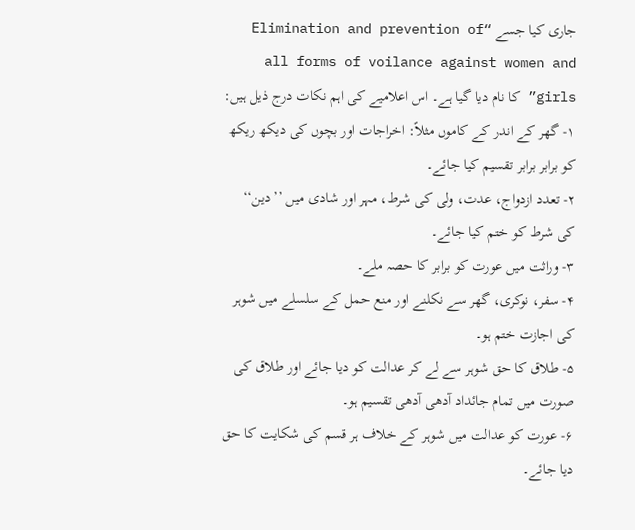جاری کیا جسے “Elimination and prevention of all forms of voilance against women and girls” کا نام دیا گیا ہے۔ اس اعلامیے کی اہم نکات درج ذیل ہیں:
۱- گھر کے اندر کے کاموں مثلاً: اخراجات اور بچوں کی دیکھ ریکھ کو برابر برابر تقسیم کیا جائے۔
۲- تعدد ازدواج، عدت، ولی کی شرط، مہر اور شادی میں ’’دین‘‘ کی شرط کو ختم کیا جائے۔
۳- وراثت میں عورت کو برابر کا حصہ ملے۔
۴- سفر، نوکری، گھر سے نکلنے اور منع حمل کے سلسلے میں شوہر کی اجازت ختم ہو۔
۵- طلاق کا حق شوہر سے لے کر عدالت کو دیا جائے اور طلاق کی صورت میں تمام جائداد آدھی آدھی تقسیم ہو۔
۶- عورت کو عدالت میں شوہر کے خلاف ہر قسم کی شکایت کا حق دیا جائے۔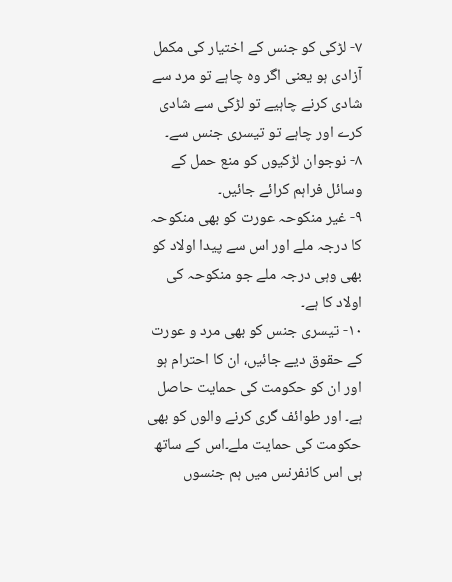۷- لڑکی کو جنس کے اختیار کی مکمل آزادی ہو یعنی اگر وہ چاہے تو مرد سے شادی کرنے چاہیے تو لڑکی سے شادی کرے اور چاہے تو تیسری جنس سے۔
۸- نوجوان لڑکیوں کو منع حمل کے وسائل فراہم کرائے جائیں۔
۹- غیر منکوحہ عورت کو بھی منکوحہ کا درجہ ملے اور اس سے پیدا اولاد کو بھی وہی درجہ ملے جو منکوحہ کی اولاد کا ہے۔
۱۰- تیسری جنس کو بھی مرد و عورت کے حقوق دیے جائیں، ان کا احترام ہو اور ان کو حکومت کی حمایت حاصل ہے۔ اور طوائف گری کرنے والوں کو بھی حکومت کی حمایت ملے۔اس کے ساتھ ہی اس کانفرنس میں ہم جنسوں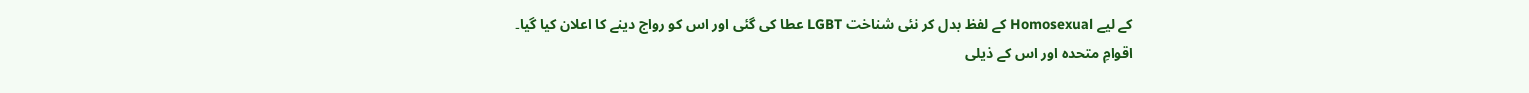کے لیے Homosexual کے لفظ بدل کر نئی شناخت LGBT عطا کی گئی اور اس کو رواج دینے کا اعلان کیا گیا۔
اقوامِ متحدہ اور اس کے ذیلی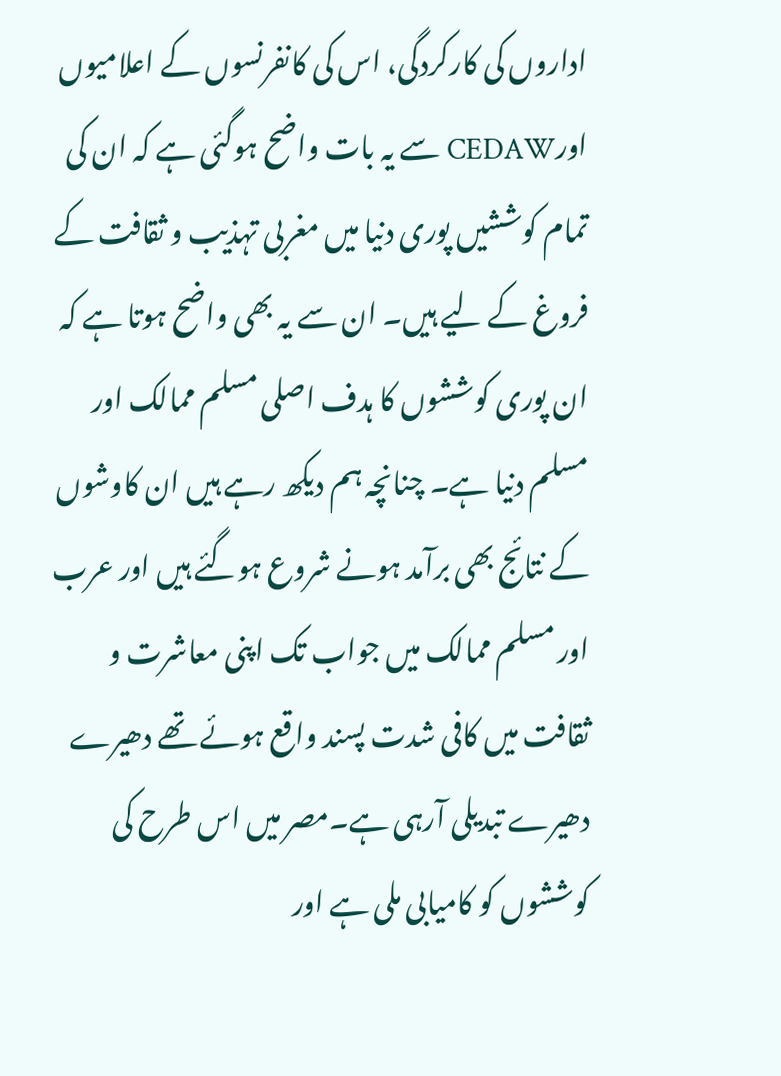اداروں کی کارکردگی، اس کی کانفرنسوں کے اعلامیوں اورCEDAW سے یہ بات واضح ہوگئی ہے کہ ان کی تمام کوششیں پوری دنیا میں مغربی تہذیب و ثقافت کے فروغ کے لیے ہیں۔ ان سے یہ بھی واضح ہوتا ہے کہ ان پوری کوششوں کا ہدف اصلی مسلم ممالک اور مسلم دنیا ہے۔ چنانچہ ہم دیکھ رہے ہیں ان کاوشوں کے نتائج بھی برآمد ہونے شروع ہوگئے ہیں اور عرب اور مسلم ممالک میں جواب تک اپنی معاشرت و ثقافت میں کافی شدت پسند واقع ہوئے تھے دھیرے دھیرے تبدیلی آرہی ہے۔مصر میں اس طرح کی کوششوں کو کامیابی ملی ہے اور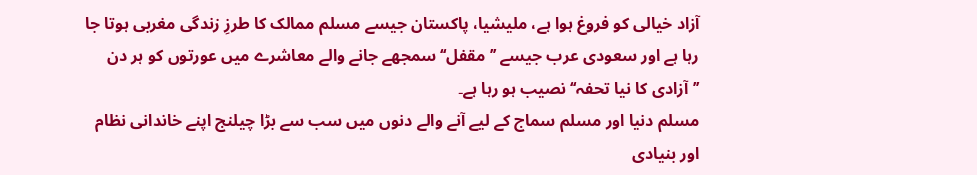آزاد خیالی کو فروغ ہوا ہے، ملیشیا، پاکستان جیسے مسلم ممالک کا طرزِ زندگی مغربی ہوتا جا رہا ہے اور سعودی عرب جیسے ’’مقفل‘‘ سمجھے جانے والے معاشرے میں عورتوں کو ہر دن ’’آزادی کا نیا تحفہ‘‘ نصیب ہو رہا ہے۔
مسلم دنیا اور مسلم سماج کے لیے آنے والے دنوں میں سب سے بڑا چیلنج اپنے خاندانی نظام اور بنیادی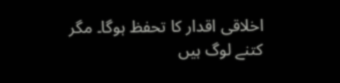اخلاقی اقدار کا تحفظ ہوگا۔ مگر کتنے لوگ ہیں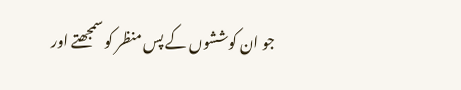جو ان کوششوں کے پس منظر کو سمجھتے اور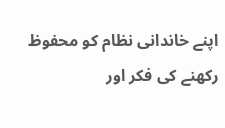اپنے خاندانی نظام کو محفوظ رکھنے کی فکر اور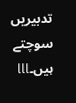تدبیریں سوچتے ہیں۔lll